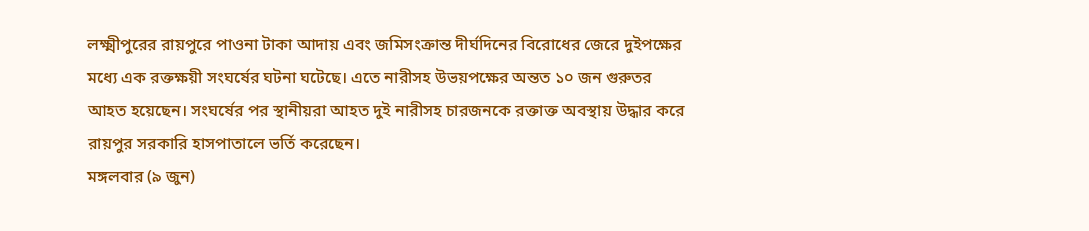লক্ষ্মীপুরের রায়পুরে পাওনা টাকা আদায় এবং জমিসংক্রান্ত দীর্ঘদিনের বিরোধের জেরে দুইপক্ষের মধ্যে এক রক্তক্ষয়ী সংঘর্ষের ঘটনা ঘটেছে। এতে নারীসহ উভয়পক্ষের অন্তত ১০ জন গুরুতর আহত হয়েছেন। সংঘর্ষের পর স্থানীয়রা আহত দুই নারীসহ চারজনকে রক্তাক্ত অবস্থায় উদ্ধার করে রায়পুর সরকারি হাসপাতালে ভর্তি করেছেন।
মঙ্গলবার (৯ জুন)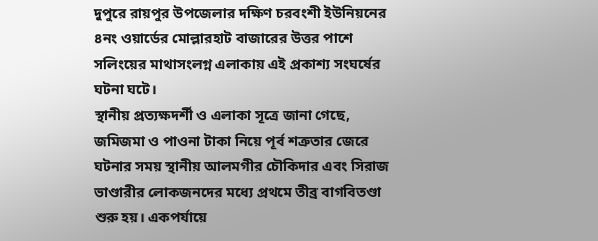দুপুরে রায়পুর উপজেলার দক্ষিণ চরবংশী ইউনিয়নের ৪নং ওয়ার্ডের মোল্লারহাট বাজারের উত্তর পাশে সলিংয়ের মাথাসংলগ্ন এলাকায় এই প্রকাশ্য সংঘর্ষের ঘটনা ঘটে।
স্থানীয় প্রত্যক্ষদর্শী ও এলাকা সূত্রে জানা গেছে, জমিজমা ও পাওনা টাকা নিয়ে পূর্ব শত্রুতার জেরে ঘটনার সময় স্থানীয় আলমগীর চৌকিদার এবং সিরাজ ভাণ্ডারীর লোকজনদের মধ্যে প্রথমে তীব্র বাগবিতণ্ডা শুরু হয়। একপর্যায়ে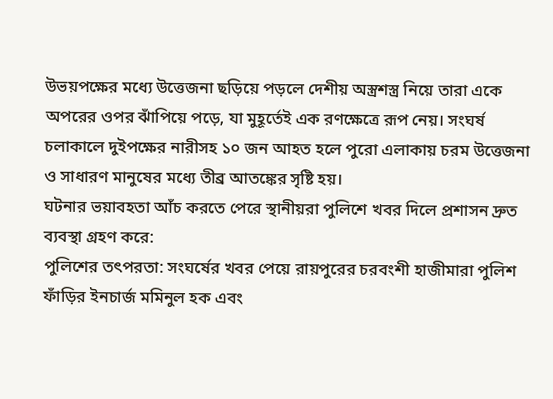উভয়পক্ষের মধ্যে উত্তেজনা ছড়িয়ে পড়লে দেশীয় অস্ত্রশস্ত্র নিয়ে তারা একে অপরের ওপর ঝাঁপিয়ে পড়ে, যা মুহূর্তেই এক রণক্ষেত্রে রূপ নেয়। সংঘর্ষ চলাকালে দুইপক্ষের নারীসহ ১০ জন আহত হলে পুরো এলাকায় চরম উত্তেজনা ও সাধারণ মানুষের মধ্যে তীব্র আতঙ্কের সৃষ্টি হয়।
ঘটনার ভয়াবহতা আঁচ করতে পেরে স্থানীয়রা পুলিশে খবর দিলে প্রশাসন দ্রুত ব্যবস্থা গ্রহণ করে:
পুলিশের তৎপরতা: সংঘর্ষের খবর পেয়ে রায়পুরের চরবংশী হাজীমারা পুলিশ ফাঁড়ির ইনচার্জ মমিনুল হক এবং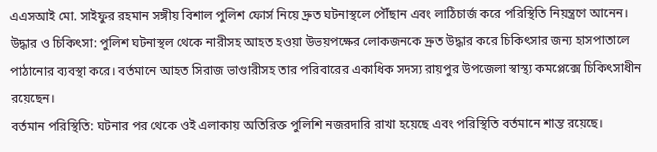এএসআই মো. সাইফুর রহমান সঙ্গীয় বিশাল পুলিশ ফোর্স নিয়ে দ্রুত ঘটনাস্থলে পৌঁছান এবং লাঠিচার্জ করে পরিস্থিতি নিয়ন্ত্রণে আনেন।
উদ্ধার ও চিকিৎসা: পুলিশ ঘটনাস্থল থেকে নারীসহ আহত হওয়া উভয়পক্ষের লোকজনকে দ্রুত উদ্ধার করে চিকিৎসার জন্য হাসপাতালে পাঠানোর ব্যবস্থা করে। বর্তমানে আহত সিরাজ ভাণ্ডারীসহ তার পরিবারের একাধিক সদস্য রায়পুর উপজেলা স্বাস্থ্য কমপ্লেক্সে চিকিৎসাধীন রয়েছেন।
বর্তমান পরিস্থিতি: ঘটনার পর থেকে ওই এলাকায় অতিরিক্ত পুলিশি নজরদারি রাখা হয়েছে এবং পরিস্থিতি বর্তমানে শান্ত রয়েছে।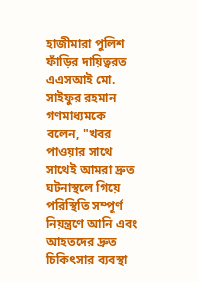হাজীমারা পুলিশ ফাঁড়ির দায়িত্বরত এএসআই মো. সাইফুর রহমান গণমাধ্যমকে বলেন, "খবর পাওয়ার সাথে সাথেই আমরা দ্রুত ঘটনাস্থলে গিয়ে পরিস্থিতি সম্পূর্ণ নিয়ন্ত্রণে আনি এবং আহতদের দ্রুত চিকিৎসার ব্যবস্থা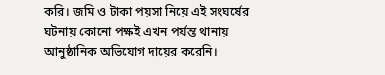করি। জমি ও টাকা পয়সা নিয়ে এই সংঘর্ষের ঘটনায় কোনো পক্ষই এখন পর্যন্ত থানায় আনুষ্ঠানিক অভিযোগ দায়ের করেনি।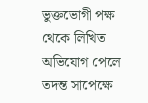ভুক্তভোগী পক্ষ থেকে লিখিত অভিযোগ পেলে তদন্ত সাপেক্ষে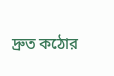দ্রুত কঠোর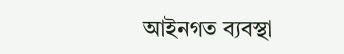আইনগত ব্যবস্থা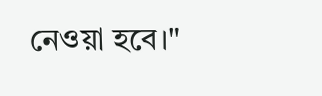নেওয়া হবে।"